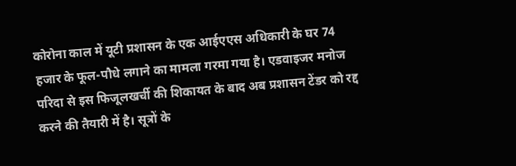कोरोना काल में यूटी प्रशासन के एक आईएएस अधिकारी के घर 74 हजार के फूल-पौधे लगाने का मामला गरमा गया है। एडवाइजर मनोज परिदा से इस फिजूलखर्ची की शिकायत के बाद अब प्रशासन टेंडर को रद्द करने की तैयारी में है। सूत्रों के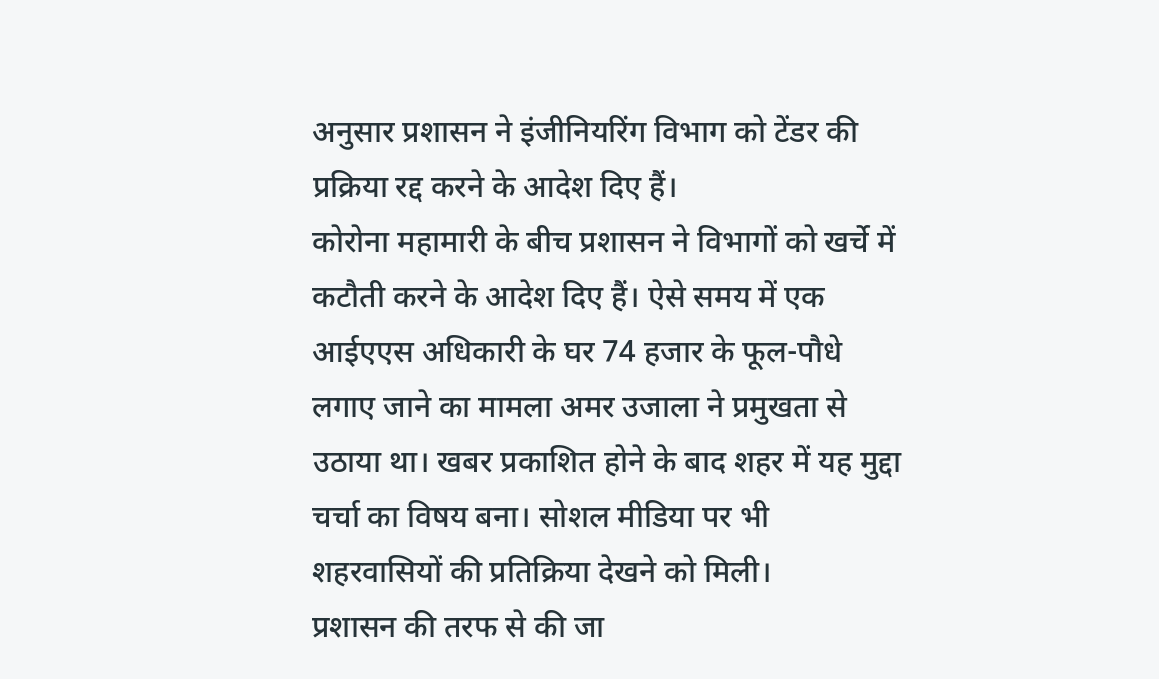अनुसार प्रशासन ने इंजीनियरिंग विभाग को टेंडर की प्रक्रिया रद्द करने के आदेश दिए हैं।
कोरोना महामारी के बीच प्रशासन ने विभागों को खर्चे में कटौती करने के आदेश दिए हैं। ऐसे समय में एक आईएएस अधिकारी के घर 74 हजार के फूल-पौधे लगाए जाने का मामला अमर उजाला ने प्रमुखता से उठाया था। खबर प्रकाशित होने के बाद शहर में यह मुद्दा चर्चा का विषय बना। सोशल मीडिया पर भी शहरवासियों की प्रतिक्रिया देखने को मिली।
प्रशासन की तरफ से की जा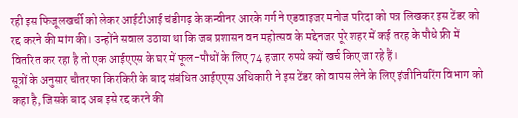रही इस फिजूलखर्ची को लेकर आईटीआई चंडीगढ़ के कन्वीनर आरके गर्ग ने एडवाइजर मनोज परिदा को पत्र लिखकर इस टेंडर को रद्द करने की मांग की। उन्होंने सवाल उठाया था कि जब प्रशासन वन महोत्सव के मद्देनजर पूरे शहर में कई तरह के पौधे फ्री में वितरित कर रहा है तो एक आईएएस के घर में फूल-पौधों के लिए 74 हजार रुपये क्यों खर्च किए जा रहे हैं।
सूत्रों के अनुसार चौतरफा किरकिरी के बाद संबंधित आईएएस अधिकारी ने इस टेंडर को वापस लेने के लिए इंजीनियरिंग विभाग को कहा है, जिसके बाद अब इसे रद्द करने की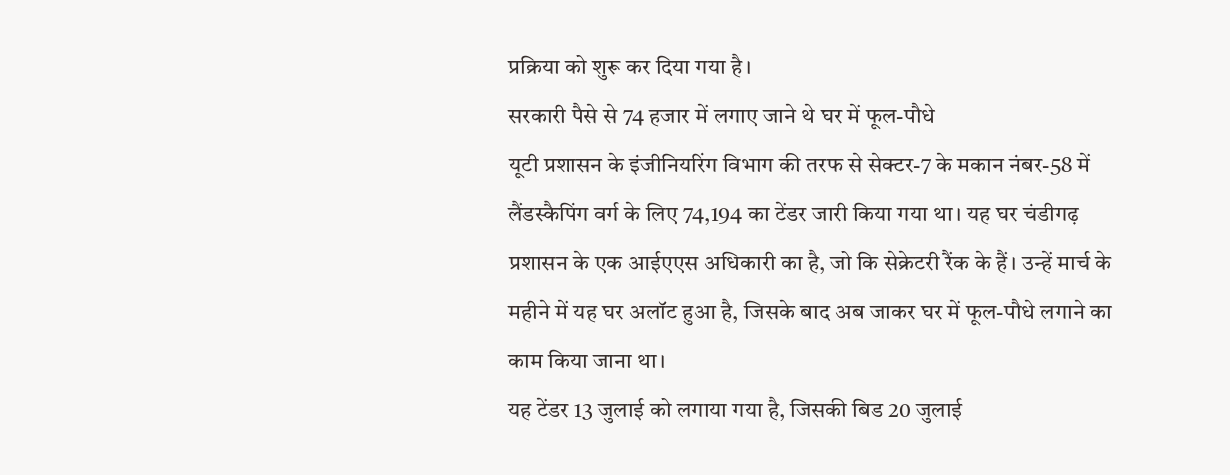प्रक्रिया को शुरू कर दिया गया है।
सरकारी पैसे से 74 हजार में लगाए जाने थे घर में फूल-पौधे
यूटी प्रशासन के इंजीनियरिंग विभाग की तरफ से सेक्टर-7 के मकान नंबर-58 में लैंडस्कैपिंग वर्ग के लिए 74,194 का टेंडर जारी किया गया था। यह घर चंडीगढ़ प्रशासन के एक आईएएस अधिकारी का है, जो कि सेक्रेटरी रैंक के हैं। उन्हें मार्च के महीने में यह घर अलॉट हुआ है, जिसके बाद अब जाकर घर में फूल-पौधे लगाने का काम किया जाना था।
यह टेंडर 13 जुलाई को लगाया गया है, जिसकी बिड 20 जुलाई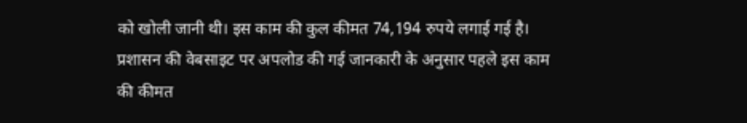को खोली जानी थी। इस काम की कुल कीमत 74,194 रुपये लगाई गई है। प्रशासन की वेबसाइट पर अपलोड की गई जानकारी के अनुसार पहले इस काम की कीमत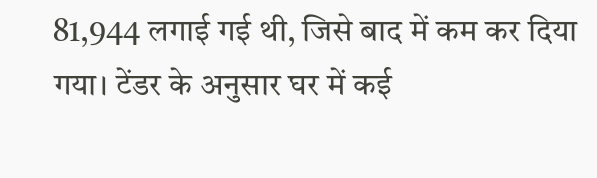81,944 लगाई गई थी, जिसे बाद में कम कर दिया गया। टेंडर के अनुसार घर में कई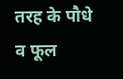तरह के पौधे व फूल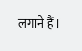लगाने हैं।